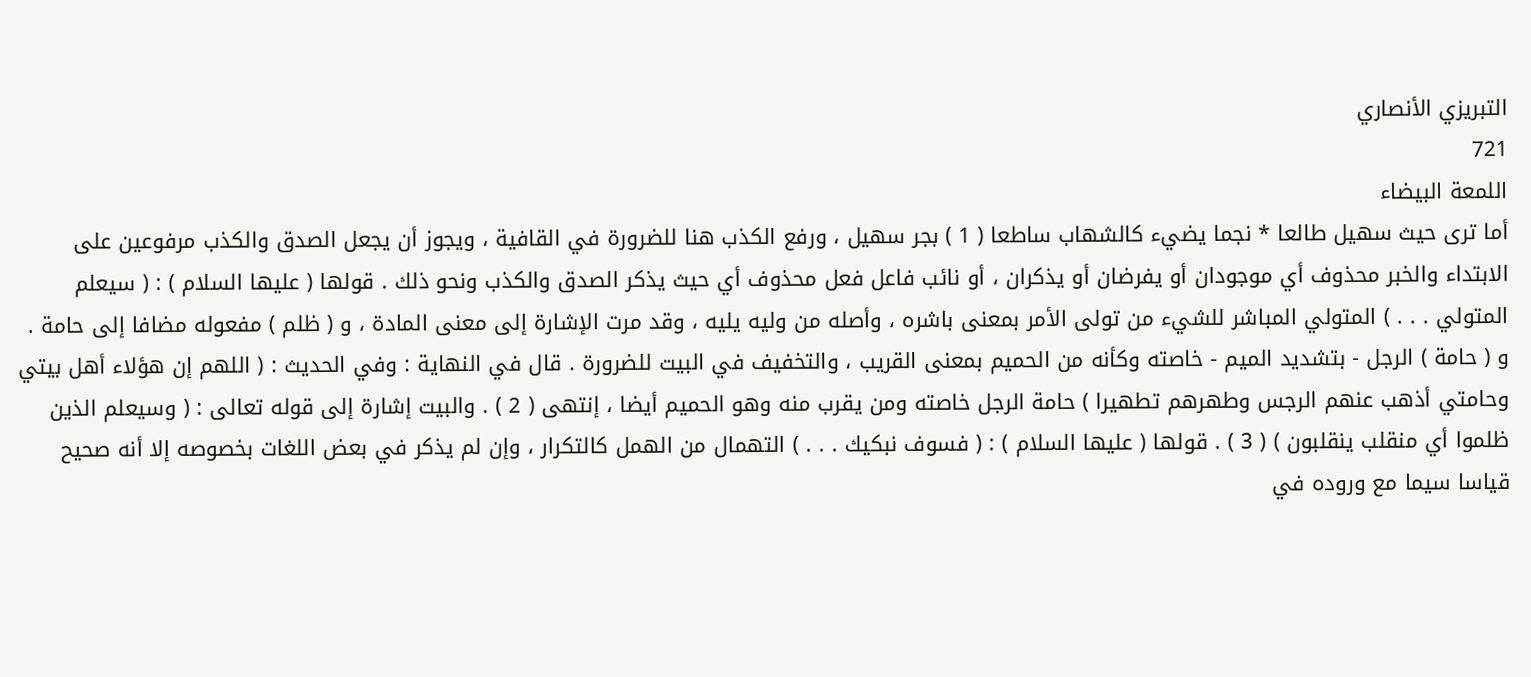التبريزي الأنصاري
721
اللمعة البيضاء
أما ترى حيث سهيل طالعا * نجما يضيء كالشهاب ساطعا ( 1 ) بجر سهيل ، ورفع الكذب هنا للضرورة في القافية ، ويجوز أن يجعل الصدق والكذب مرفوعين على الابتداء والخبر محذوف أي موجودان أو يفرضان أو يذكران ، أو نائب فاعل فعل محذوف أي حيث يذكر الصدق والكذب ونحو ذلك . قولها ( عليها السلام ) : ( سيعلم المتولي . . . ) المتولي المباشر للشيء من تولى الأمر بمعنى باشره ، وأصله من وليه يليه ، وقد مرت الإشارة إلى معنى المادة ، و ( ظلم ) مفعوله مضافا إلى حامة . و ( حامة ) الرجل - بتشديد الميم - خاصته وكأنه من الحميم بمعنى القريب ، والتخفيف في البيت للضرورة . قال في النهاية : وفي الحديث : ( اللهم إن هؤلاء أهل بيتي وحامتي أذهب عنهم الرجس وطهرهم تطهيرا ) حامة الرجل خاصته ومن يقرب منه وهو الحميم أيضا ، إنتهى ( 2 ) . والبيت إشارة إلى قوله تعالى : ( وسيعلم الذين ظلموا أي منقلب ينقلبون ) ( 3 ) . قولها ( عليها السلام ) : ( فسوف نبكيك . . . ) التهمال من الهمل كالتكرار ، وإن لم يذكر في بعض اللغات بخصوصه إلا أنه صحيح قياسا سيما مع وروده في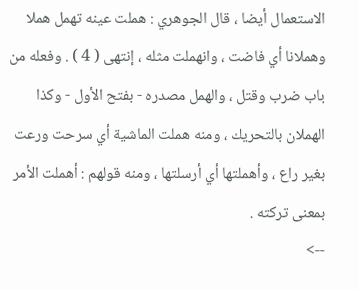الاستعمال أيضا ، قال الجوهري : هملت عينه تهمل هملا وهملانا أي فاضت ، وانهملت مثله ، إنتهى ( 4 ) . وفعله من باب ضرب وقتل ، والهمل مصدره - بفتح الأول - وكذا الهملان بالتحريك ، ومنه هملت الماشية أي سرحت ورعت بغير راع ، وأهملتها أي أرسلتها ، ومنه قولهم : أهملت الأمر بمعنى تركته .
-->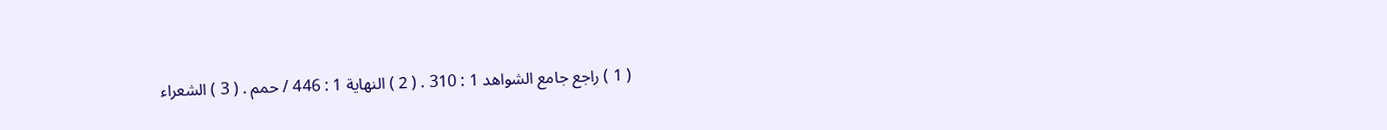( 1 ) راجع جامع الشواهد 1 : 310 . ( 2 ) النهاية 1 : 446 / حمم . ( 3 ) الشعراء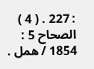: 227 . ( 4 ) الصحاح 5 : 1854 / همل .